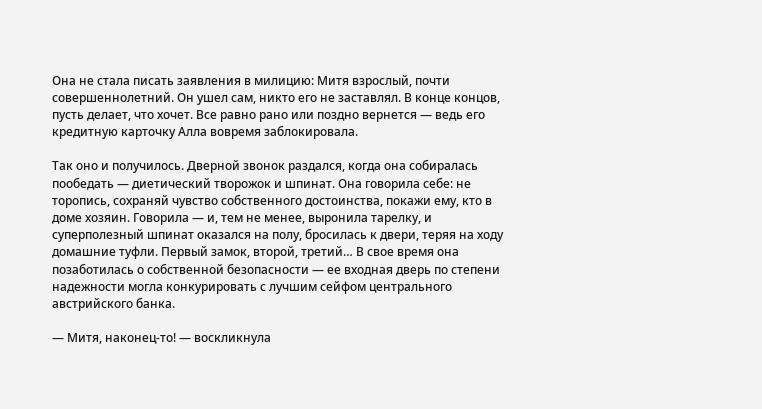Она не стала писать заявления в милицию: Митя взрослый, почти совершеннолетний. Он ушел сам, никто его не заставлял. В конце концов, пусть делает, что хочет. Все равно рано или поздно вернется — ведь его кредитную карточку Алла вовремя заблокировала.

Так оно и получилось. Дверной звонок раздался, когда она собиралась пообедать — диетический творожок и шпинат. Она говорила себе: не торопись, сохраняй чувство собственного достоинства, покажи ему, кто в доме хозяин. Говорила — и, тем не менее, выронила тарелку, и суперполезный шпинат оказался на полу, бросилась к двери, теряя на ходу домашние туфли. Первый замок, второй, третий… В свое время она позаботилась о собственной безопасности — ее входная дверь по степени надежности могла конкурировать с лучшим сейфом центрального австрийского банка.

— Митя, наконец-то! — воскликнула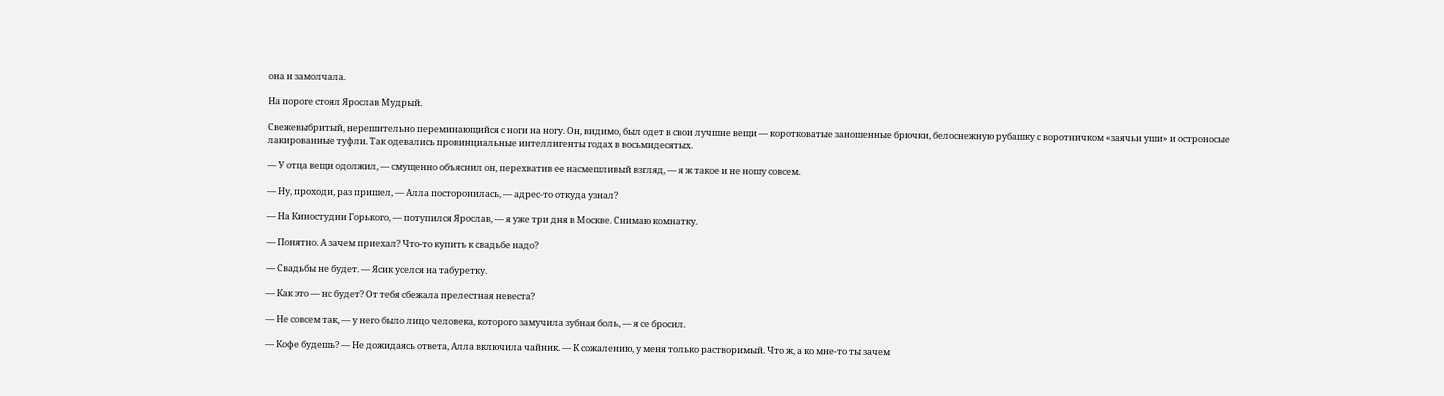она и замолчала.

На пороге стоял Ярослав Мудрый.

Свежевыбритый, нерешительно переминающийся с ноги на ногу. Он, видимо, был одет в свои лучшие вещи — коротковатые заношенные брючки, белоснежную рубашку с воротничком «заячьи уши» и остроносые лакированные туфли. Так одевались провинциальные интеллигенты годах в восьмидесятых.

— У отца вещи одолжил, — смущенно объяснил он, перехватив ее насмешливый взгляд, — я ж такое и не ношу совсем.

— Ну, проходи, раз пришел, — Алла посторонилась, — адрес-то откуда узнал?

— На Киностудии Горького, — потупился Ярослав, — я уже три дня в Москве. Снимаю комнатку.

— Понятно. А зачем приехал? Что-то купить к свадьбе надо?

— Свадьбы не будет. — Ясик уселся на табуретку.

— Как это — нс будет? От тебя сбежала прелестная невеста?

— Не совсем так, — у него было лицо человека, которого замучила зубная боль, — я се бросил.

— Кофе будешь? — Не дожидаясь ответа, Алла включила чайник. — К сожалению, у меня только растворимый. Что ж, а ко мне-то ты зачем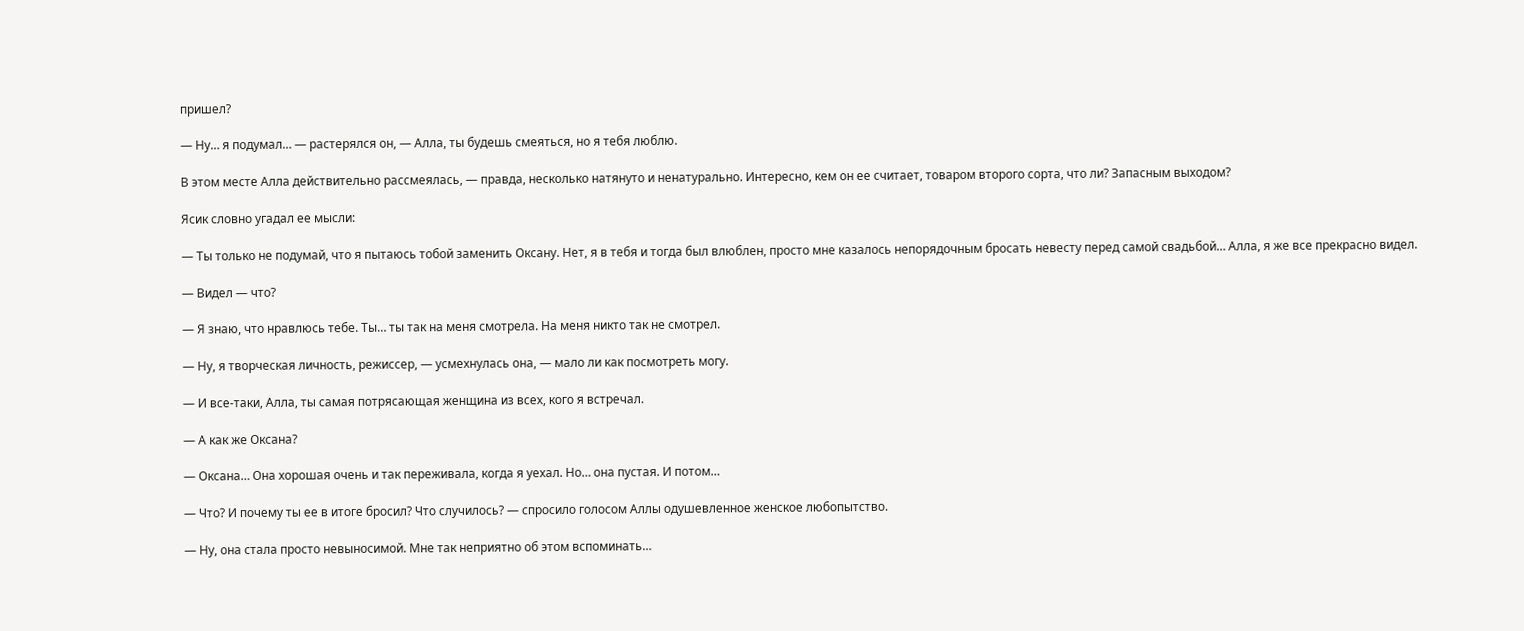пришел?

— Ну… я подумал… — растерялся он, — Алла, ты будешь смеяться, но я тебя люблю.

В этом месте Алла действительно рассмеялась, — правда, несколько натянуто и ненатурально. Интересно, кем он ее считает, товаром второго сорта, что ли? Запасным выходом?

Ясик словно угадал ее мысли:

— Ты только не подумай, что я пытаюсь тобой заменить Оксану. Нет, я в тебя и тогда был влюблен, просто мне казалось непорядочным бросать невесту перед самой свадьбой… Алла, я же все прекрасно видел.

— Видел — что?

— Я знаю, что нравлюсь тебе. Ты… ты так на меня смотрела. На меня никто так не смотрел.

— Ну, я творческая личность, режиссер, — усмехнулась она, — мало ли как посмотреть могу.

— И все-таки, Алла, ты самая потрясающая женщина из всех, кого я встречал.

— А как же Оксана?

— Оксана… Она хорошая очень и так переживала, когда я уехал. Но… она пустая. И потом…

— Что? И почему ты ее в итоге бросил? Что случилось? — спросило голосом Аллы одушевленное женское любопытство.

— Ну, она стала просто невыносимой. Мне так неприятно об этом вспоминать…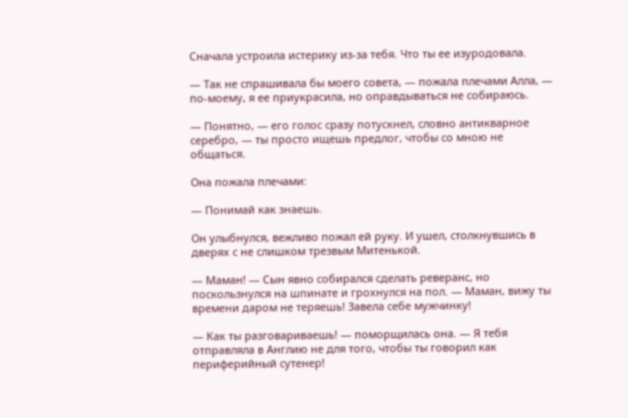Сначала устроила истерику из-за тебя. Что ты ее изуродовала.

— Так не спрашивала бы моего совета, — пожала плечами Алла, — по-моему, я ее приукрасила, но оправдываться не собираюсь.

— Понятно, — его голос сразу потускнел, словно антикварное серебро, — ты просто ищешь предлог, чтобы со мною не общаться.

Она пожала плечами:

— Понимай как знаешь.

Он улыбнулся, вежливо пожал ей руку. И ушел, столкнувшись в дверях с не слишком трезвым Митенькой.

— Маман! — Сын явно собирался сделать реверанс, но поскользнулся на шпинате и грохнулся на пол. — Маман, вижу ты времени даром не теряешь! Завела себе мужчинку!

— Как ты разговариваешь! — поморщилась она. — Я тебя отправляла в Англию не для того, чтобы ты говорил как периферийный сутенер!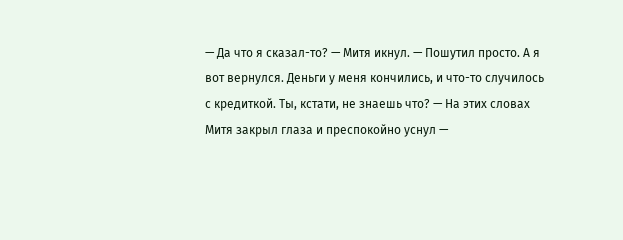— Да что я сказал-то? — Митя икнул. — Пошутил просто. А я вот вернулся. Деньги у меня кончились, и что-то случилось с кредиткой. Ты, кстати, не знаешь что? — На этих словах Митя закрыл глаза и преспокойно уснул —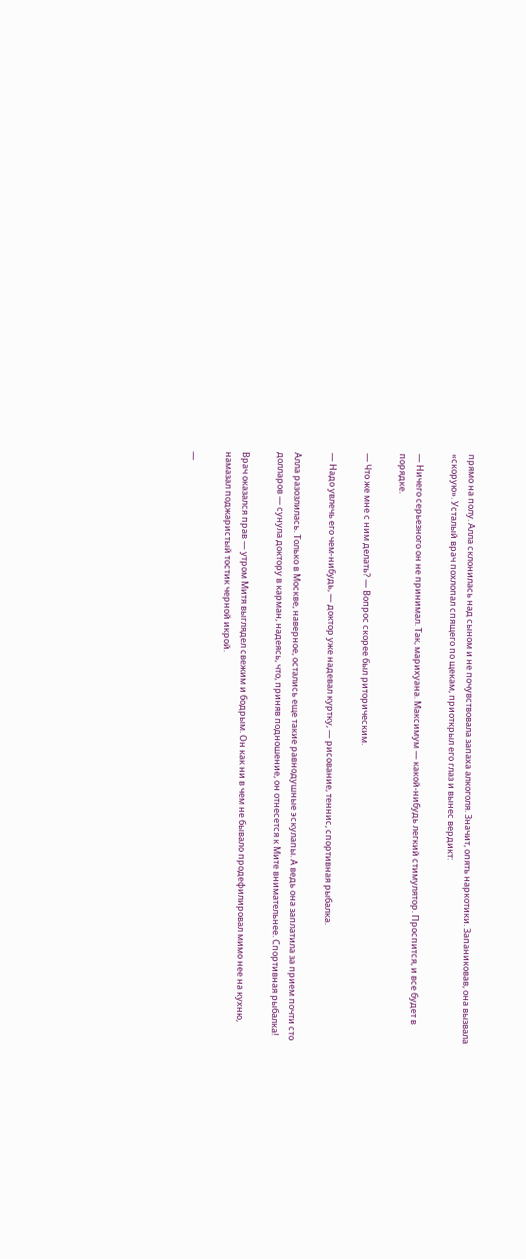прямо на полу. Алла склонилась над сыном и не почувствовала запаха алкоголя. Значит, опять наркотики. Запаниковав, она вызвала «скорую». Усталый врач похлопал спящего по щекам, приоткрыл его глаз и вынес вердикт:

— Ничего серьезного он не принимал. Так, марихуана. Максимум — какой-нибудь легкий стимулятор. Проспится, и все будет в порядке.

— Что же мне с ним делать? — Вопрос скорее был риторическим.

— Надо увлечь его чем-нибудь, — доктор уже надевал куртку, — рисование, теннис, спортивная рыбалка.

Алла разозлилась. Только в Москве, наверное, остались еще такие равнодушные эскулапы. А ведь она заплатила за прием почти сто долларов — сунула доктору в карман, надеясь, что, приняв подношение, он отнесется к Мите внимательнее. Спортивная рыбалка!

Врач оказался прав — утром Митя выглядел свежим и бодрым. Он как ни в чем не бывало продефилировал мимо нее на кухню, намазал поджаристый тостик черной икрой.

—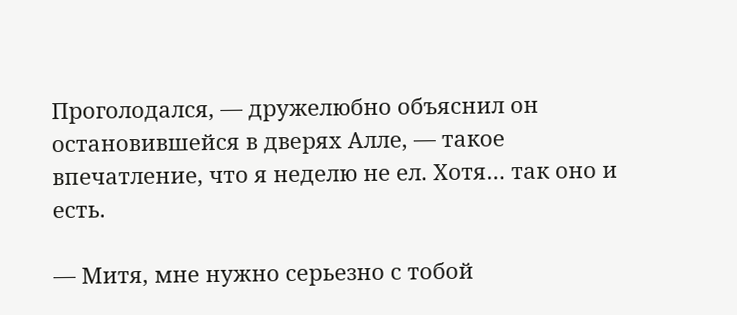Проголодался, — дружелюбно объяснил он остановившейся в дверях Алле, — такое впечатление, что я неделю не ел. Хотя… так оно и есть.

— Митя, мне нужно серьезно с тобой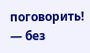поговорить! — без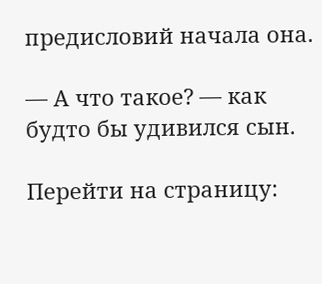предисловий начала она.

— А что такое? — как будто бы удивился сын.

Перейти на страницу: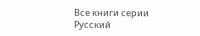Все книги серии Русский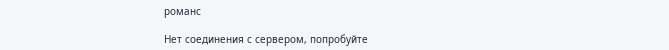романс

Нет соединения с сервером, попробуйте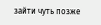зайти чуть позже